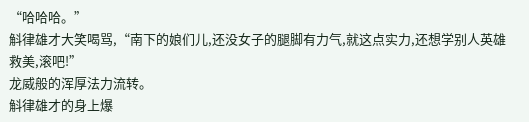“哈哈哈。”
斛律雄才大笑喝骂,“南下的娘们儿,还没女子的腿脚有力气,就这点实力,还想学别人英雄救美,滚吧!”
龙威般的浑厚法力流转。
斛律雄才的身上爆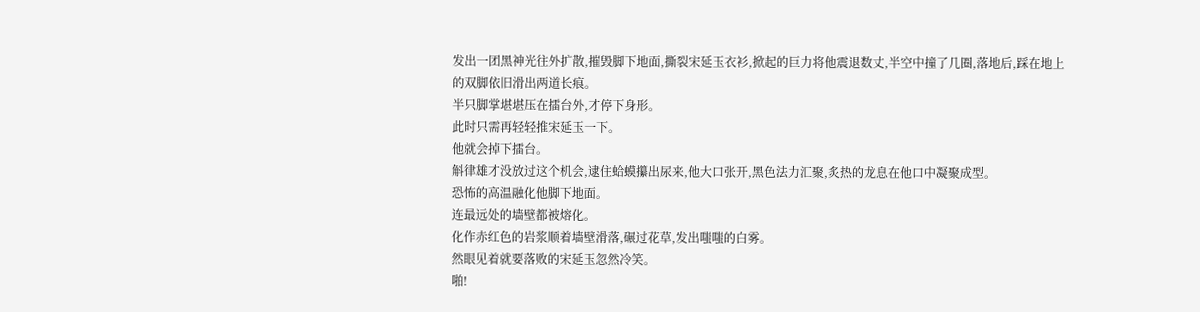发出一团黑神光往外扩散,摧毁脚下地面,撕裂宋延玉衣衫,掀起的巨力将他震退数丈,半空中撞了几圈,落地后,踩在地上的双脚依旧滑出两道长痕。
半只脚掌堪堪压在擂台外,才停下身形。
此时只需再轻轻推宋延玉一下。
他就会掉下擂台。
斛律雄才没放过这个机会,逮住蛤蟆攥出尿来,他大口张开,黑色法力汇聚,炙热的龙息在他口中凝聚成型。
恐怖的高温融化他脚下地面。
连最远处的墙壁都被熔化。
化作赤红色的岩浆顺着墙壁滑落,碾过花草,发出嗤嗤的白雾。
然眼见着就要落败的宋延玉忽然冷笑。
啪!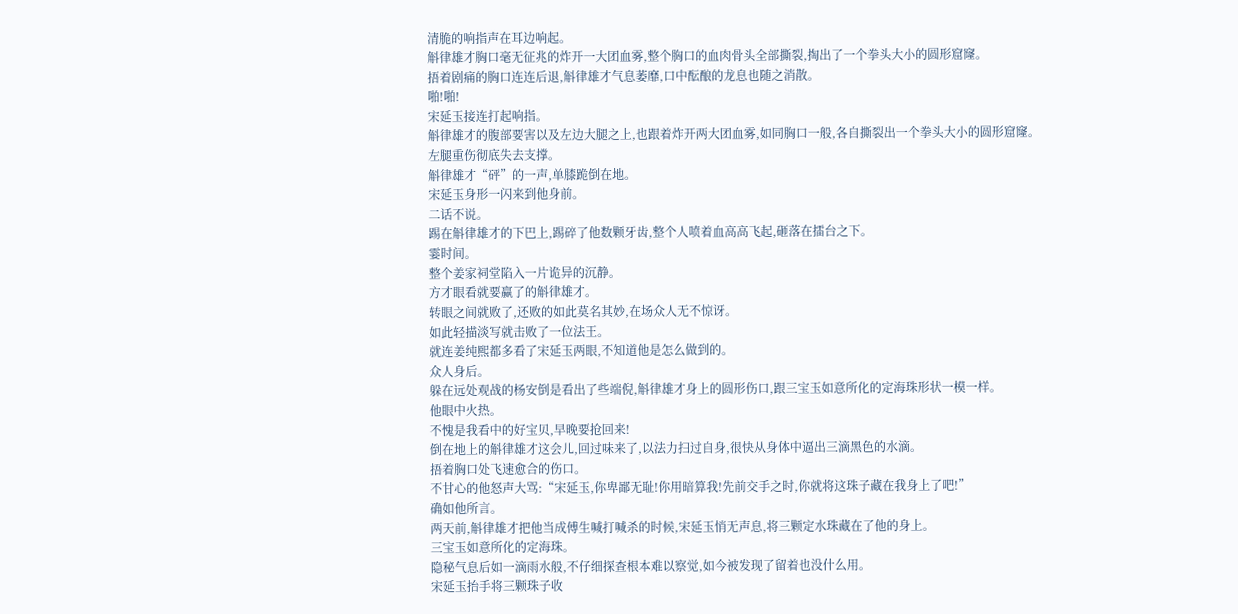清脆的响指声在耳边响起。
斛律雄才胸口毫无征兆的炸开一大团血雾,整个胸口的血肉骨头全部撕裂,掏出了一个拳头大小的圆形窟窿。
捂着剧痛的胸口连连后退,斛律雄才气息萎靡,口中酝酿的龙息也随之消散。
啪!啪!
宋延玉接连打起响指。
斛律雄才的腹部要害以及左边大腿之上,也跟着炸开两大团血雾,如同胸口一般,各自撕裂出一个拳头大小的圆形窟窿。
左腿重伤彻底失去支撑。
斛律雄才“砰”的一声,单膝跪倒在地。
宋延玉身形一闪来到他身前。
二话不说。
踢在斛律雄才的下巴上,踢碎了他数颗牙齿,整个人喷着血高高飞起,砸落在擂台之下。
霎时间。
整个姜家祠堂陷入一片诡异的沉静。
方才眼看就要赢了的斛律雄才。
转眼之间就败了,还败的如此莫名其妙,在场众人无不惊讶。
如此轻描淡写就击败了一位法王。
就连姜纯熙都多看了宋延玉两眼,不知道他是怎么做到的。
众人身后。
躲在远处观战的杨安倒是看出了些端倪,斛律雄才身上的圆形伤口,跟三宝玉如意所化的定海珠形状一模一样。
他眼中火热。
不愧是我看中的好宝贝,早晚要抢回来!
倒在地上的斛律雄才这会儿,回过味来了,以法力扫过自身,很快从身体中逼出三滴黑色的水滴。
捂着胸口处飞速愈合的伤口。
不甘心的他怒声大骂:“宋延玉,你卑鄙无耻!你用暗算我!先前交手之时,你就将这珠子藏在我身上了吧!”
确如他所言。
两天前,斛律雄才把他当成傅生喊打喊杀的时候,宋延玉悄无声息,将三颗定水珠藏在了他的身上。
三宝玉如意所化的定海珠。
隐秘气息后如一滴雨水般,不仔细探查根本难以察觉,如今被发现了留着也没什么用。
宋延玉抬手将三颗珠子收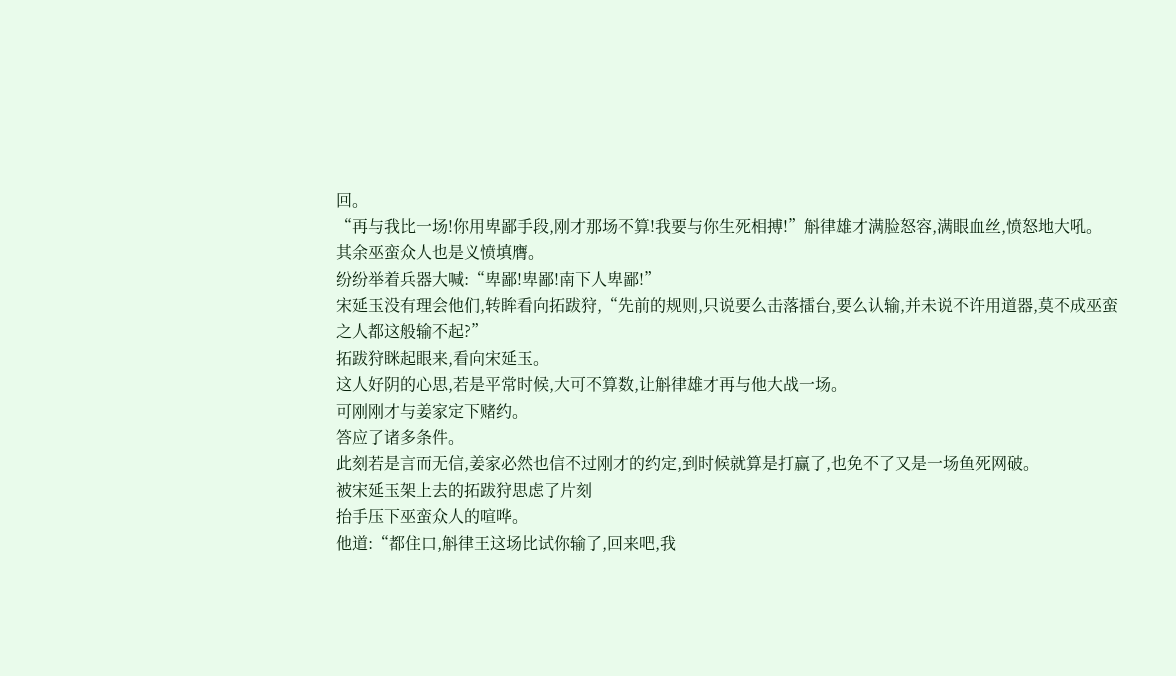回。
“再与我比一场!你用卑鄙手段,刚才那场不算!我要与你生死相搏!”斛律雄才满脸怒容,满眼血丝,愤怒地大吼。
其余巫蛮众人也是义愤填膺。
纷纷举着兵器大喊:“卑鄙!卑鄙!南下人卑鄙!”
宋延玉没有理会他们,转眸看向拓跋狩,“先前的规则,只说要么击落擂台,要么认输,并未说不许用道器,莫不成巫蛮之人都这般输不起?”
拓跋狩眯起眼来,看向宋延玉。
这人好阴的心思,若是平常时候,大可不算数,让斛律雄才再与他大战一场。
可刚刚才与姜家定下赌约。
答应了诸多条件。
此刻若是言而无信,姜家必然也信不过刚才的约定,到时候就算是打赢了,也免不了又是一场鱼死网破。
被宋延玉架上去的拓跋狩思虑了片刻
抬手压下巫蛮众人的喧哗。
他道:“都住口,斛律王这场比试你输了,回来吧,我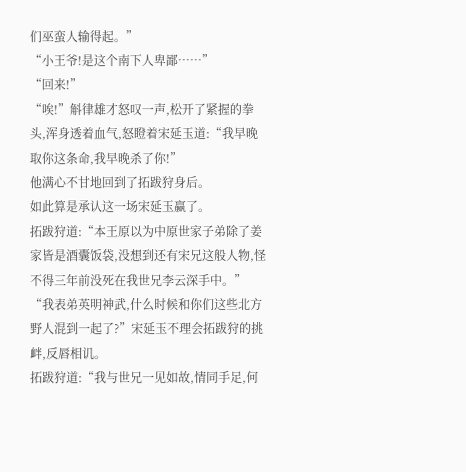们巫蛮人输得起。”
“小王爷!是这个南下人卑鄙……”
“回来!”
“唉!”斛律雄才怒叹一声,松开了紧握的拳头,浑身透着血气,怒瞪着宋延玉道:“我早晚取你这条命,我早晚杀了你!”
他满心不甘地回到了拓跋狩身后。
如此算是承认这一场宋延玉赢了。
拓跋狩道:“本王原以为中原世家子弟除了姜家皆是酒囊饭袋,没想到还有宋兄这般人物,怪不得三年前没死在我世兄李云深手中。”
“我表弟英明神武,什么时候和你们这些北方野人混到一起了?”宋延玉不理会拓跋狩的挑衅,反唇相讥。
拓跋狩道:“我与世兄一见如故,情同手足,何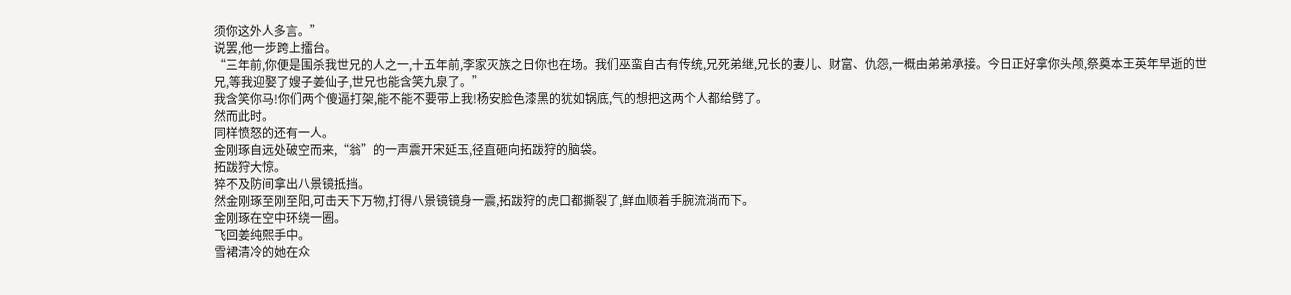须你这外人多言。”
说罢,他一步跨上擂台。
“三年前,你便是围杀我世兄的人之一,十五年前,李家灭族之日你也在场。我们巫蛮自古有传统,兄死弟继,兄长的妻儿、财富、仇怨,一概由弟弟承接。今日正好拿你头颅,祭奠本王英年早逝的世兄,等我迎娶了嫂子姜仙子,世兄也能含笑九泉了。”
我含笑你马!你们两个傻逼打架,能不能不要带上我!杨安脸色漆黑的犹如锅底,气的想把这两个人都给劈了。
然而此时。
同样愤怒的还有一人。
金刚琢自远处破空而来,“翁”的一声震开宋延玉,径直砸向拓跋狩的脑袋。
拓跋狩大惊。
猝不及防间拿出八景镜抵挡。
然金刚琢至刚至阳,可击天下万物,打得八景镜镜身一震,拓跋狩的虎口都撕裂了,鲜血顺着手腕流淌而下。
金刚琢在空中环绕一圈。
飞回姜纯熙手中。
雪裙清冷的她在众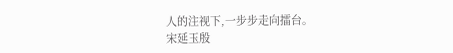人的注视下,一步步走向擂台。
宋延玉殷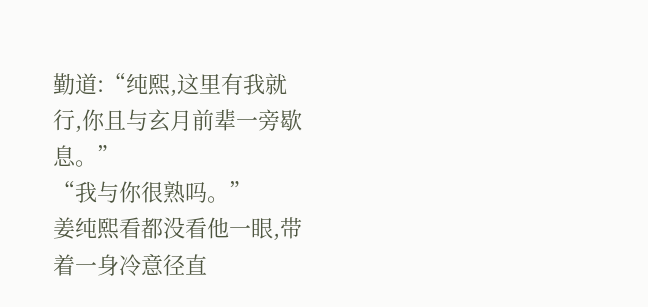勤道:“纯熙,这里有我就行,你且与玄月前辈一旁歇息。”
“我与你很熟吗。”
姜纯熙看都没看他一眼,带着一身冷意径直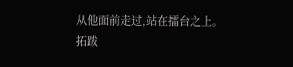从他面前走过,站在擂台之上。
拓跋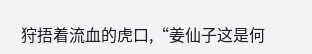狩捂着流血的虎口,“姜仙子这是何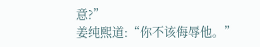意?”
姜纯熙道:“你不该侮辱他。”